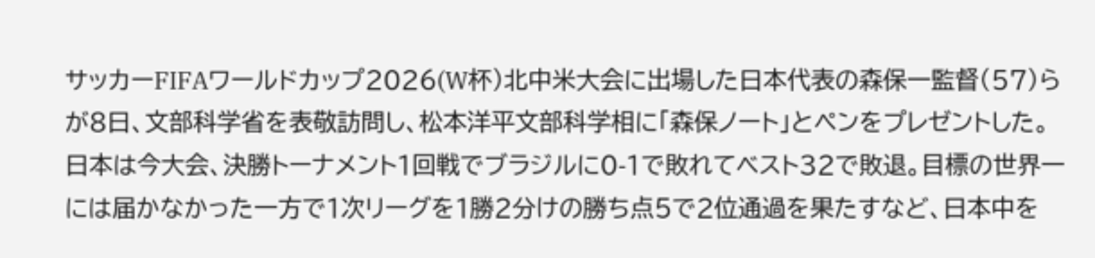サッカーFIFAワールドカップ2026(W杯)北中米大会に出場した日本代表の森保一監督(57)らが8日、文部科学省を表敬訪問し、松本洋平文部科学相に「森保ノート」とペンをプレゼントした。
日本は今大会、決勝トーナメント1回戦でブラジルに0-1で敗れてベスト32で敗退。目標の世界一には届かなかった一方で1次リーグを1勝2分けの勝ち点5で2位通過を果たすなど、日本中を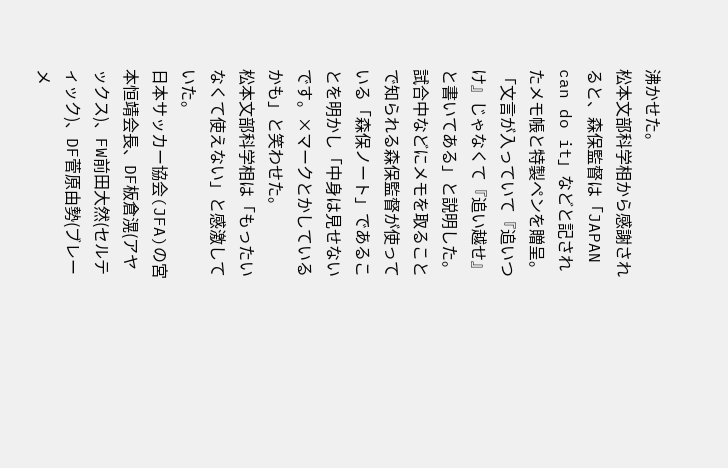沸かせた。
松本文部科学相から感謝されると、森保監督は「JAPAN can do it」などと記されたメモ帳と特製ペンを贈呈。「文言が入っていて『追いつけ』じゃなくて『追い越せ』と書いてある」と説明した。
試合中などにメモを取ることで知られる森保監督が使っている「森保ノート」であることを明かし「中身は見せないです。×マークとかしているかも」と笑わせた。
松本文部科学相は「もったいなくて使えない」と感激していた。
日本サッカー協会(JFA)の宮本恒靖会長、DF板倉滉(アヤックス)、FW前田大然(セルティック)、DF菅原由勢(ブレーメ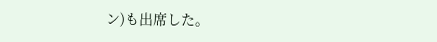ン)も出席した。